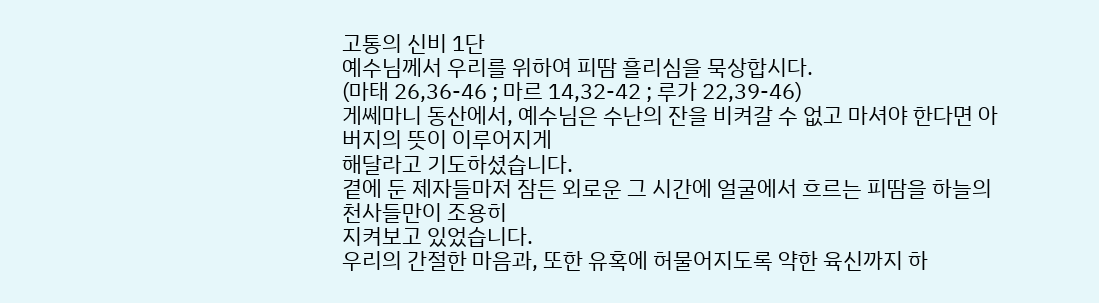고통의 신비 1단
예수님께서 우리를 위하여 피땀 흘리심을 묵상합시다.
(마태 26,36-46 ; 마르 14,32-42 ; 루가 22,39-46)
게쎄마니 동산에서, 예수님은 수난의 잔을 비켜갈 수 없고 마셔야 한다면 아버지의 뜻이 이루어지게
해달라고 기도하셨습니다.
곁에 둔 제자들마저 잠든 외로운 그 시간에 얼굴에서 흐르는 피땀을 하늘의 천사들만이 조용히
지켜보고 있었습니다.
우리의 간절한 마음과, 또한 유혹에 허물어지도록 약한 육신까지 하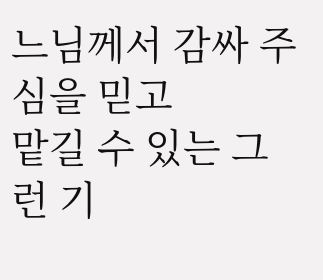느님께서 감싸 주심을 믿고
맡길 수 있는 그런 기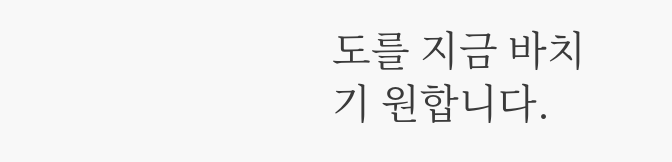도를 지금 바치기 원합니다.